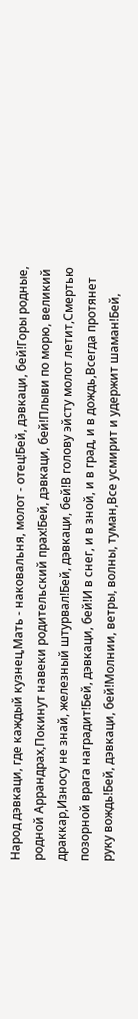Народ дэвкаци, где каждый кузнец,Мать - наковальня, молот - отец!Бей, дэвкаци, бей!Горы родные, родной Аррандрах,Покинут навеки родительский прах!Бей, дэвкаци, бей!Плыви по морю, великий драккар,Износу не знай, железный штурвал!Бей, дэвкаци, бей!В голову эйсту молот летит,Смертью позорной врага наградит!Бей, дэвкаци, бей!И в снег, и в зной, и в град, и в дождь,Всегда протянет руку вождь!Бей, дэвкаци, бей!Молнии, ветры, волны, туман,Все усмирит и удержит шаман!Бей,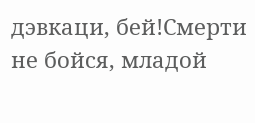дэвкаци, бей!Смерти не бойся, младой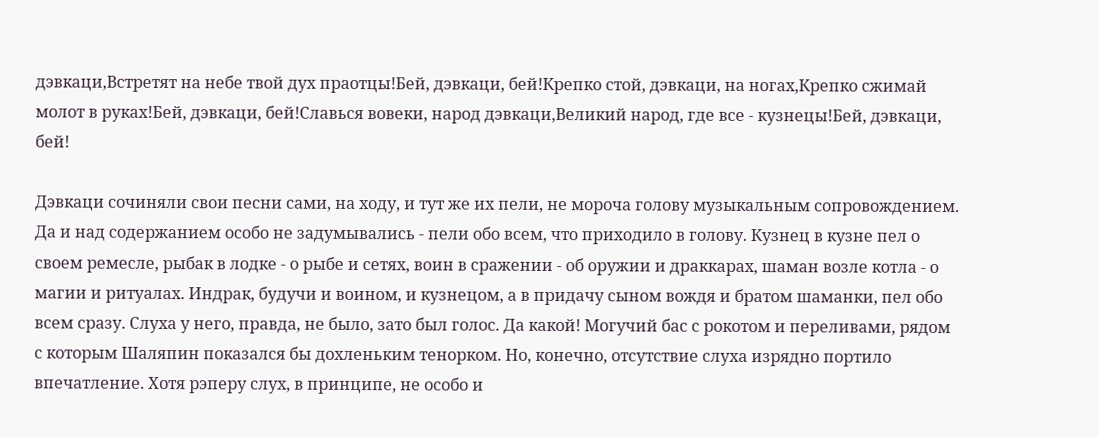дэвкаци,Встретят на небе твой дух праотцы!Бей, дэвкаци, бей!Крепко стой, дэвкаци, на ногах,Крепко сжимай молот в руках!Бей, дэвкаци, бей!Славься вовеки, народ дэвкаци,Великий народ, где все - кузнецы!Бей, дэвкаци, бей!

Дэвкаци сочиняли свои песни сами, на ходу, и тут же их пели, не мороча голову музыкальным сопровождением. Да и над содержанием особо не задумывались - пели обо всем, что приходило в голову. Кузнец в кузне пел о своем ремесле, рыбак в лодке - о рыбе и сетях, воин в сражении - об оружии и драккарах, шаман возле котла - о магии и ритуалах. Индрак, будучи и воином, и кузнецом, а в придачу сыном вождя и братом шаманки, пел обо всем сразу. Слуха у него, правда, не было, зато был голос. Да какой! Могучий бас с рокотом и переливами, рядом с которым Шаляпин показался бы дохленьким тенорком. Но, конечно, отсутствие слуха изрядно портило впечатление. Хотя рэперу слух, в принципе, не особо и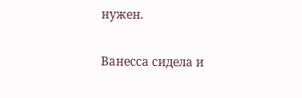нужен.

Ванесса сидела и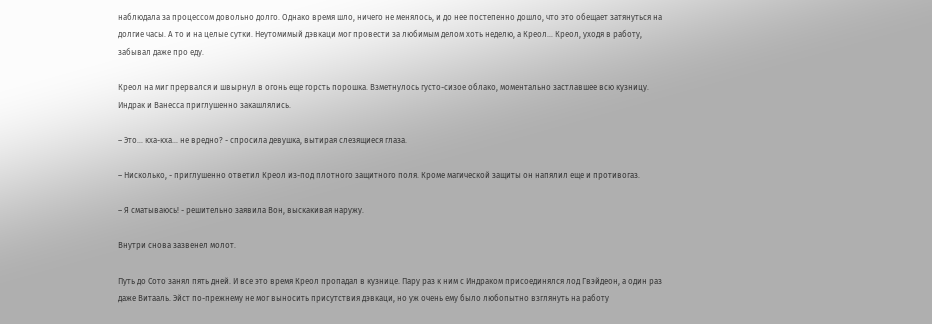наблюдала за процессом довольно долго. Однако время шло, ничего не менялось, и до нее постепенно дошло, что это обещает затянуться на долгие часы. А то и на целые сутки. Неутомимый дэвкаци мог провести за любимым делом хоть неделю, а Креол… Креол, уходя в работу, забывал даже про еду.

Креол на миг прервался и швырнул в огонь еще горсть порошка. Взметнулось густо-сизое облако, моментально застлавшее всю кузницу. Индрак и Ванесса приглушенно закашлялись.

– Это… кха-кха… не вредно? - спросила девушка, вытирая слезящиеся глаза.

– Нисколько, - приглушенно ответил Креол из-под плотного защитного поля. Кроме магической защиты он напялил еще и противогаз.

– Я сматываюсь! - решительно заявила Вон, выскакивая наружу.

Внутри снова зазвенел молот.

Путь до Сото занял пять дней. И все это время Креол пропадал в кузнице. Пару раз к ним с Индраком присоединялся лод Гвэйдеон, а один раз даже Витааль. Эйст по-прежнему не мог выносить присутствия дэвкаци, но уж очень ему было любопытно взглянуть на работу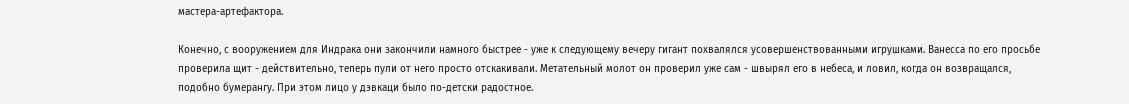мастера-артефактора.

Конечно, с вооружением для Индрака они закончили намного быстрее - уже к следующему вечеру гигант похвалялся усовершенствованными игрушками. Ванесса по его просьбе проверила щит - действительно, теперь пули от него просто отскакивали. Метательный молот он проверил уже сам - швырял его в небеса, и ловил, когда он возвращался, подобно бумерангу. При этом лицо у дэвкаци было по-детски радостное.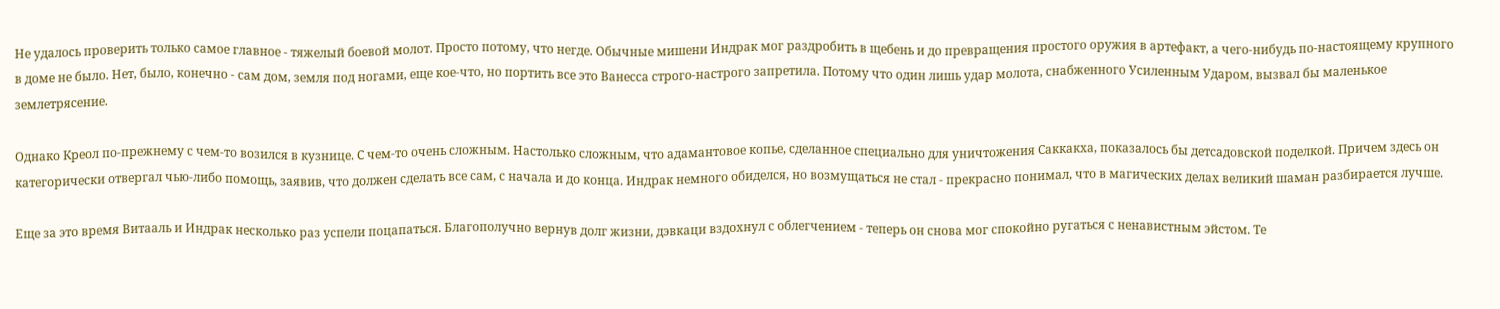Не удалось проверить только самое главное - тяжелый боевой молот. Просто потому, что негде. Обычные мишени Индрак мог раздробить в щебень и до превращения простого оружия в артефакт, а чего-нибудь по-настоящему крупного в доме не было. Нет, было, конечно - сам дом, земля под ногами, еще кое-что, но портить все это Ванесса строго-настрого запретила. Потому что один лишь удар молота, снабженного Усиленным Ударом, вызвал бы маленькое землетрясение.

Однако Креол по-прежнему с чем-то возился в кузнице. С чем-то очень сложным. Настолько сложным, что адамантовое копье, сделанное специально для уничтожения Саккакха, показалось бы детсадовской поделкой. Причем здесь он категорически отвергал чью-либо помощь, заявив, что должен сделать все сам, с начала и до конца. Индрак немного обиделся, но возмущаться не стал - прекрасно понимал, что в магических делах великий шаман разбирается лучше.

Еще за это время Витааль и Индрак несколько раз успели поцапаться. Благополучно вернув долг жизни, дэвкаци вздохнул с облегчением - теперь он снова мог спокойно ругаться с ненавистным эйстом. Те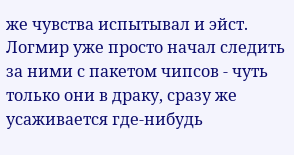же чувства испытывал и эйст. Логмир уже просто начал следить за ними с пакетом чипсов - чуть только они в драку, сразу же усаживается где-нибудь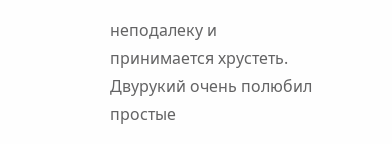неподалеку и принимается хрустеть. Двурукий очень полюбил простые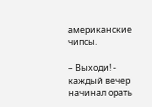американские чипсы.

– Выходи! - каждый вечер начинал орать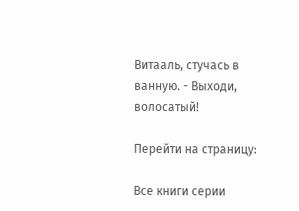Витааль, стучась в ванную. - Выходи, волосатый!

Перейти на страницу:

Все книги серии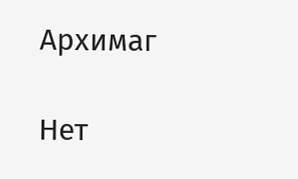Архимаг

Нет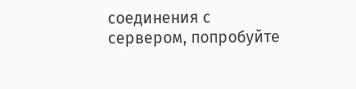соединения с сервером, попробуйте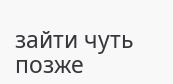зайти чуть позже